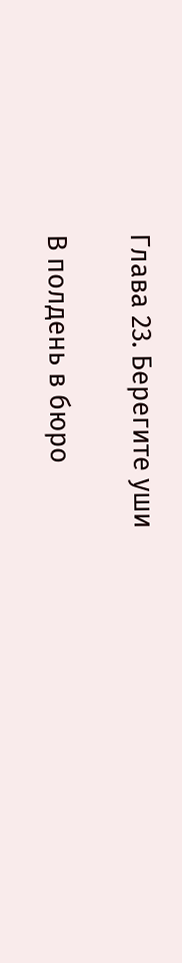Глава 23. Берегите уши

В полдень в бюро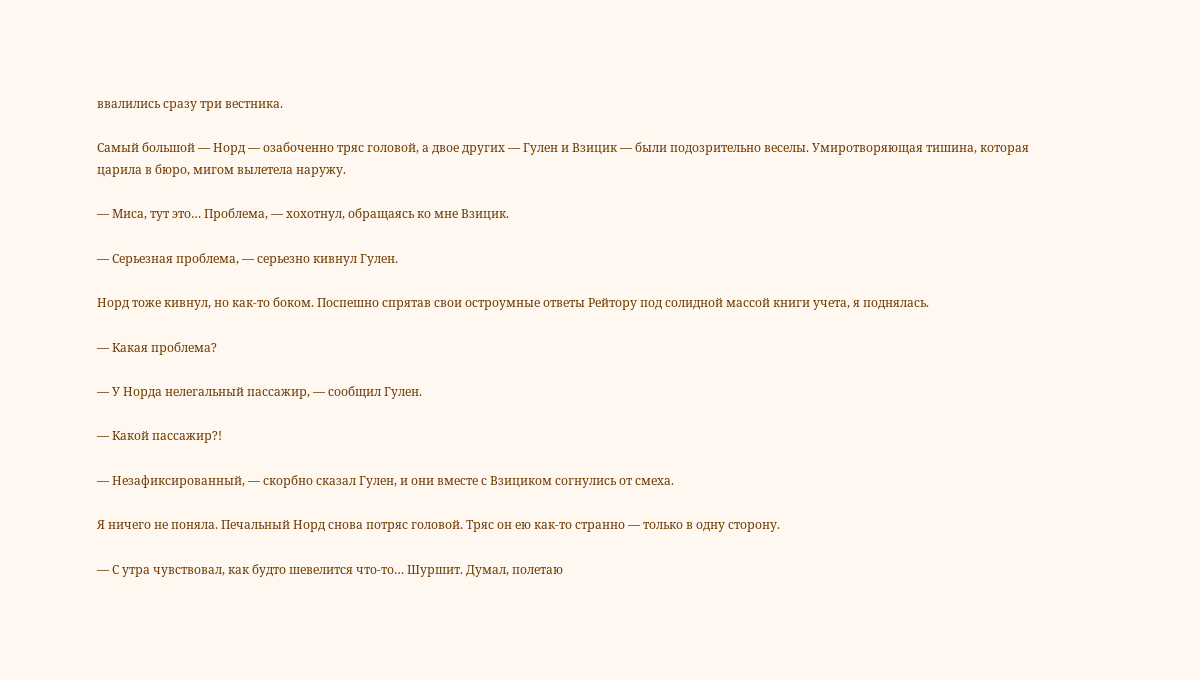ввалились сразу три вестника.

Самый большой — Норд — озабоченно тряс головой, а двое других — Гулен и Взицик — были подозрительно веселы. Умиротворяющая тишина, которая царила в бюро, мигом вылетела наружу.

— Миса, тут это… Проблема, — хохотнул, обращаясь ко мне Взицик.

— Серьезная проблема, — серьезно кивнул Гулен.

Норд тоже кивнул, но как-то боком. Поспешно спрятав свои остроумные ответы Рейтору под солидной массой книги учета, я поднялась.

— Какая проблема?

— У Норда нелегальный пассажир, — сообщил Гулен.

— Какой пассажир?!

— Незафиксированный, — скорбно сказал Гулен, и они вместе с Взициком согнулись от смеха.

Я ничего не поняла. Печальный Норд снова потряс головой. Тряс он ею как-то странно — только в одну сторону.

— С утра чувствовал, как будто шевелится что-то… Шуршит. Думал, полетаю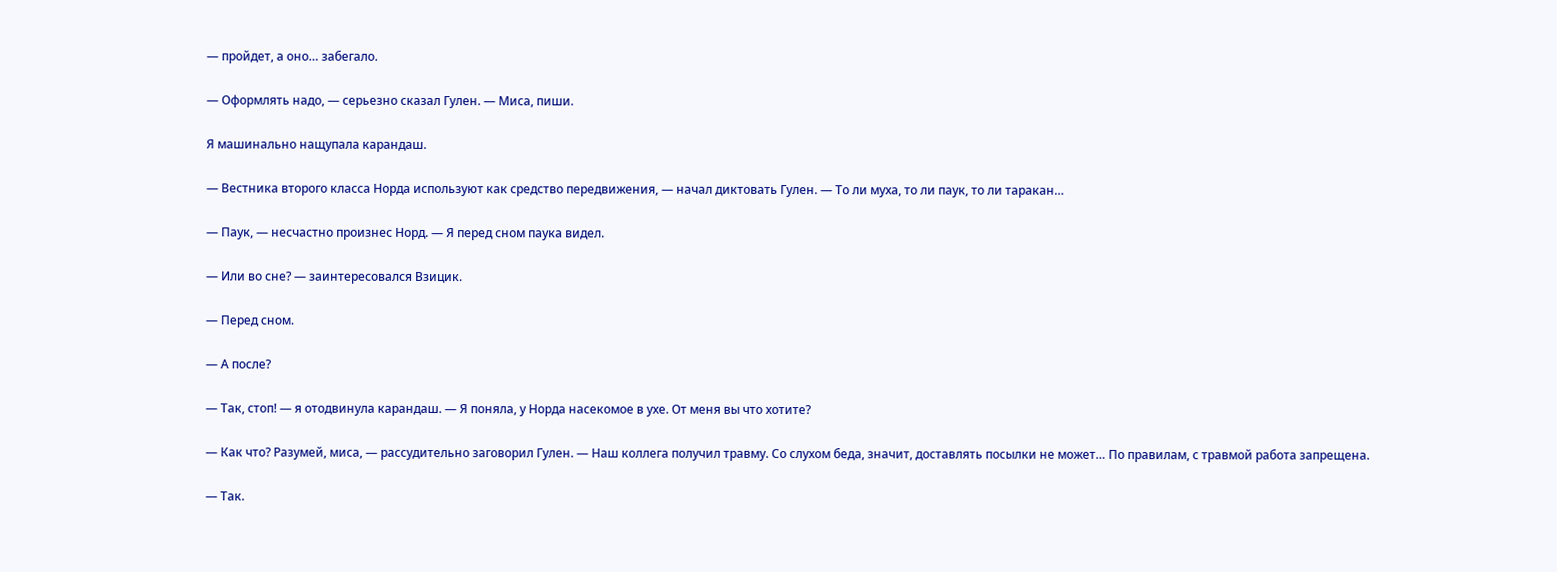— пройдет, а оно… забегало.

— Оформлять надо, — серьезно сказал Гулен. — Миса, пиши.

Я машинально нащупала карандаш.

— Вестника второго класса Норда используют как средство передвижения, — начал диктовать Гулен. — То ли муха, то ли паук, то ли таракан…

— Паук, — несчастно произнес Норд. — Я перед сном паука видел.

— Или во сне? — заинтересовался Взицик.

— Перед сном.

— А после?

— Так, стоп! — я отодвинула карандаш. — Я поняла, у Норда насекомое в ухе. От меня вы что хотите?

— Как что? Разумей, миса, — рассудительно заговорил Гулен. — Наш коллега получил травму. Со слухом беда, значит, доставлять посылки не может… По правилам, с травмой работа запрещена.

— Так.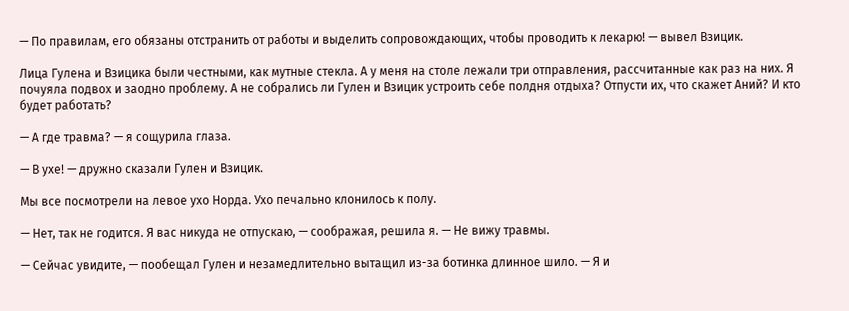— По правилам, его обязаны отстранить от работы и выделить сопровождающих, чтобы проводить к лекарю! — вывел Взицик.

Лица Гулена и Взицика были честными, как мутные стекла. А у меня на столе лежали три отправления, рассчитанные как раз на них. Я почуяла подвох и заодно проблему. А не собрались ли Гулен и Взицик устроить себе полдня отдыха? Отпусти их, что скажет Аний? И кто будет работать?

— А где травма? — я сощурила глаза.

— В ухе! — дружно сказали Гулен и Взицик.

Мы все посмотрели на левое ухо Норда. Ухо печально клонилось к полу.

— Нет, так не годится. Я вас никуда не отпускаю, — соображая, решила я. — Не вижу травмы.

— Сейчас увидите, — пообещал Гулен и незамедлительно вытащил из-за ботинка длинное шило. — Я и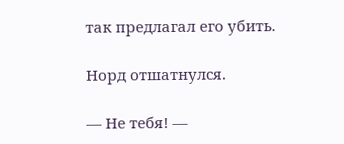так предлагал его убить.

Норд отшатнулся.

— Не тебя! —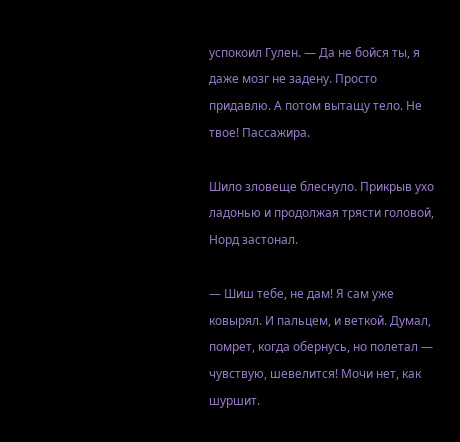успокоил Гулен. — Да не бойся ты, я даже мозг не задену. Просто придавлю. А потом вытащу тело. Не твое! Пассажира.

Шило зловеще блеснуло. Прикрыв ухо ладонью и продолжая трясти головой, Норд застонал.

— Шиш тебе, не дам! Я сам уже ковырял. И пальцем, и веткой. Думал, помрет, когда обернусь, но полетал — чувствую, шевелится! Мочи нет, как шуршит.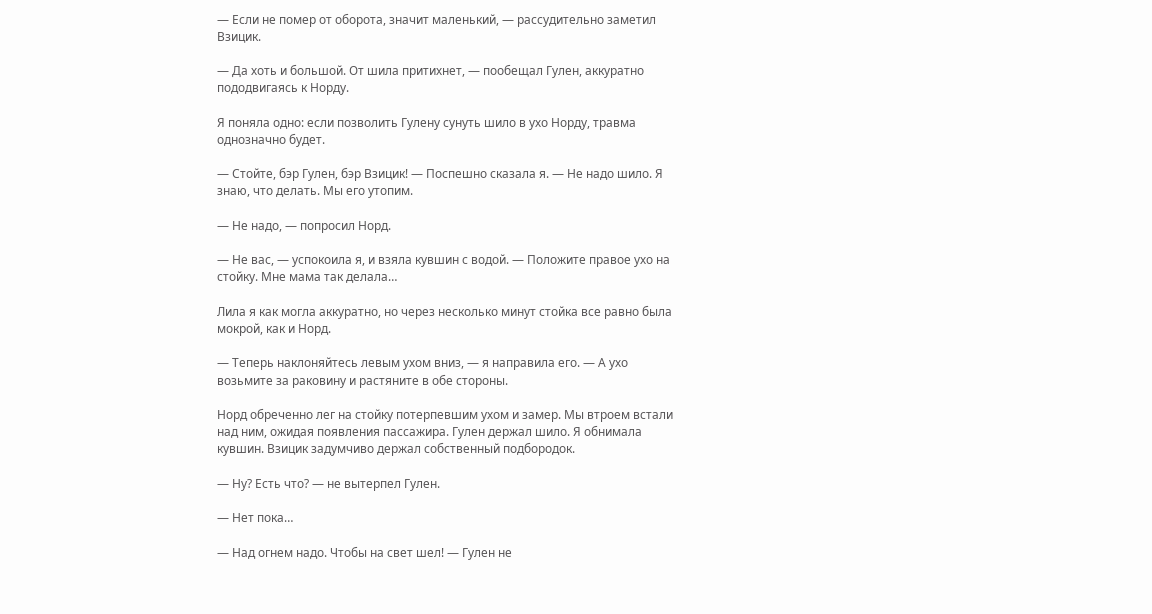— Если не помер от оборота, значит маленький, — рассудительно заметил Взицик.

— Да хоть и большой. От шила притихнет, — пообещал Гулен, аккуратно пододвигаясь к Норду.

Я поняла одно: если позволить Гулену сунуть шило в ухо Норду, травма однозначно будет.

— Стойте, бэр Гулен, бэр Взицик! — Поспешно сказала я. — Не надо шило. Я знаю, что делать. Мы его утопим.

— Не надо, — попросил Норд.

— Не вас, — успокоила я, и взяла кувшин с водой. — Положите правое ухо на стойку. Мне мама так делала…

Лила я как могла аккуратно, но через несколько минут стойка все равно была мокрой, как и Норд.

— Теперь наклоняйтесь левым ухом вниз, — я направила его. — А ухо возьмите за раковину и растяните в обе стороны.

Норд обреченно лег на стойку потерпевшим ухом и замер. Мы втроем встали над ним, ожидая появления пассажира. Гулен держал шило. Я обнимала кувшин. Взицик задумчиво держал собственный подбородок.

— Ну? Есть что? — не вытерпел Гулен.

— Нет пока…

— Над огнем надо. Чтобы на свет шел! — Гулен не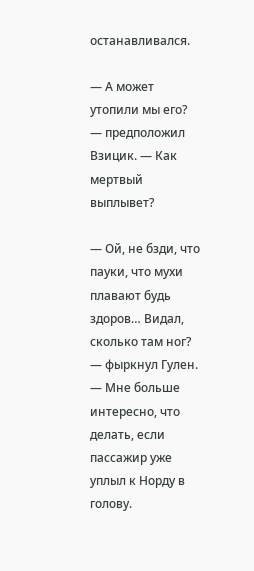останавливался.

— А может утопили мы его? — предположил Взицик. — Как мертвый выплывет?

— Ой, не бзди, что пауки, что мухи плавают будь здоров… Видал, сколько там ног? — фыркнул Гулен. — Мне больше интересно, что делать, если пассажир уже уплыл к Норду в голову.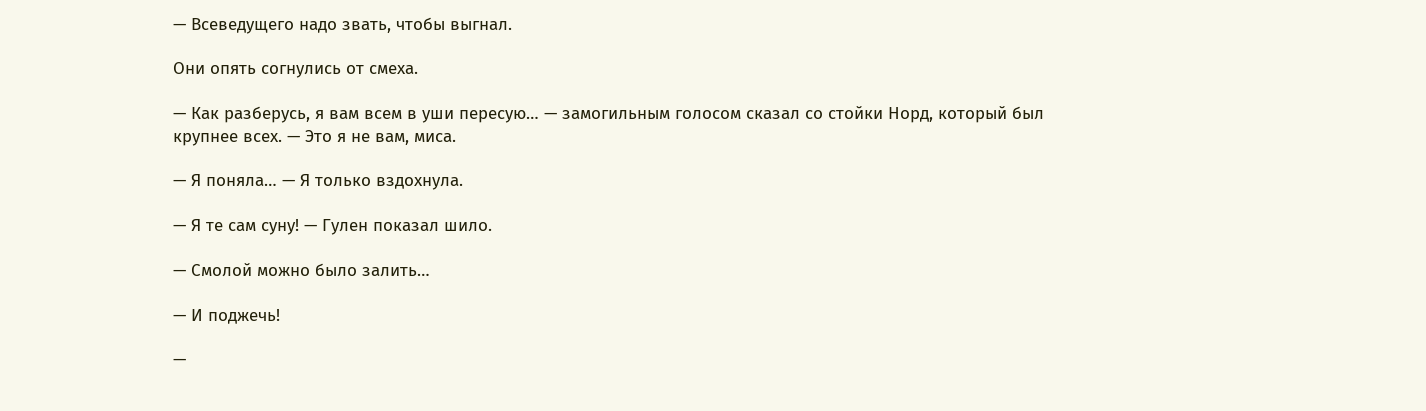— Всеведущего надо звать, чтобы выгнал.

Они опять согнулись от смеха.

— Как разберусь, я вам всем в уши пересую… — замогильным голосом сказал со стойки Норд, который был крупнее всех. — Это я не вам, миса.

— Я поняла… — Я только вздохнула.

— Я те сам суну! — Гулен показал шило.

— Смолой можно было залить…

— И поджечь!

—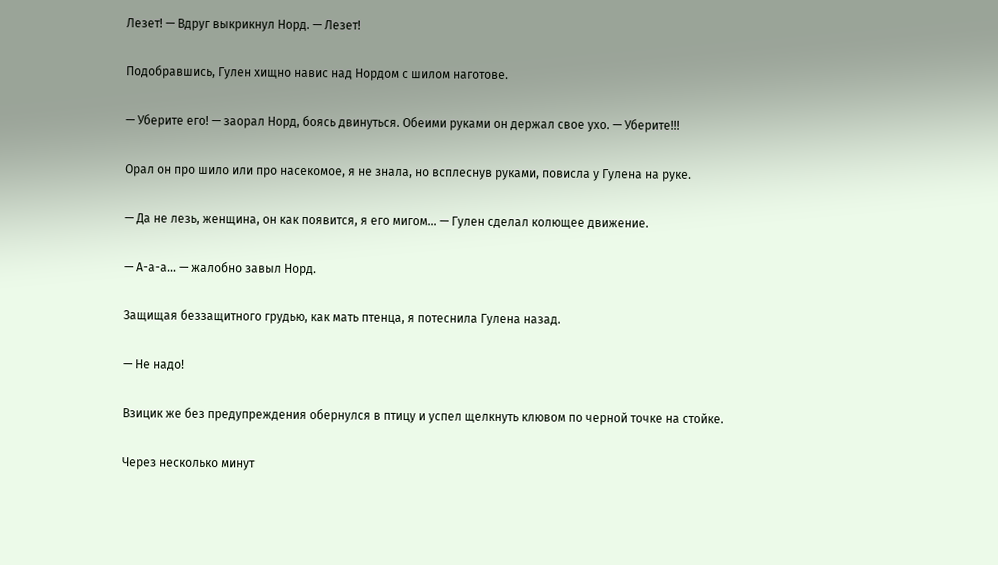Лезет! — Вдруг выкрикнул Норд. — Лезет!

Подобравшись, Гулен хищно навис над Нордом с шилом наготове.

— Уберите его! — заорал Норд, боясь двинуться. Обеими руками он держал свое ухо. — Уберите!!!

Орал он про шило или про насекомое, я не знала, но всплеснув руками, повисла у Гулена на руке.

— Да не лезь, женщина, он как появится, я его мигом… — Гулен сделал колющее движение.

— А-а-а… — жалобно завыл Норд.

Защищая беззащитного грудью, как мать птенца, я потеснила Гулена назад.

— Не надо!

Взицик же без предупреждения обернулся в птицу и успел щелкнуть клювом по черной точке на стойке.

Через несколько минут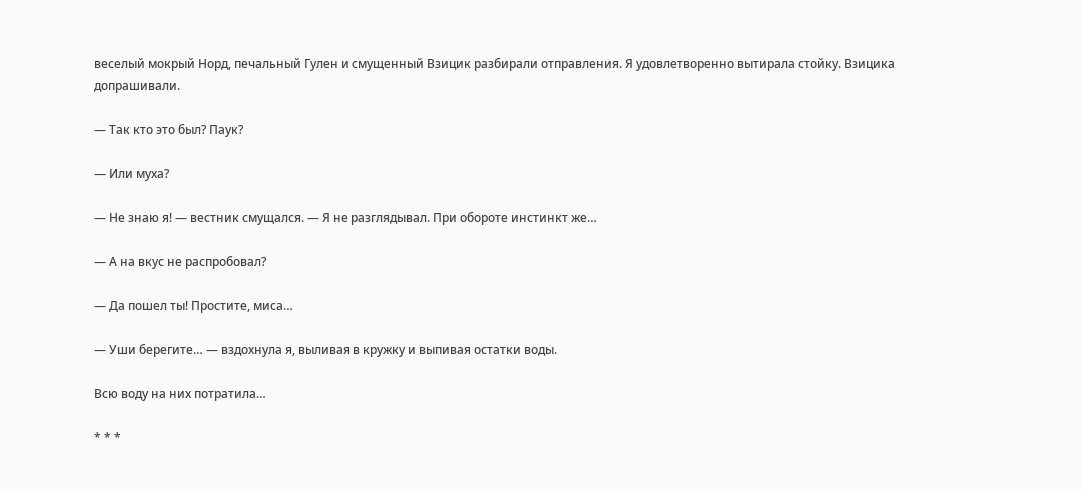веселый мокрый Норд, печальный Гулен и смущенный Взицик разбирали отправления. Я удовлетворенно вытирала стойку. Взицика допрашивали.

— Так кто это был? Паук?

— Или муха?

— Не знаю я! — вестник смущался. — Я не разглядывал. При обороте инстинкт же…

— А на вкус не распробовал?

— Да пошел ты! Простите, миса…

— Уши берегите… — вздохнула я, выливая в кружку и выпивая остатки воды.

Всю воду на них потратила…

* * *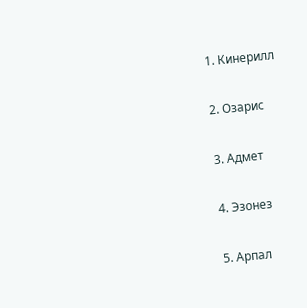1. Кинерилл

2. Озарис

3. Адмет

4. Эзонез

5. Арпал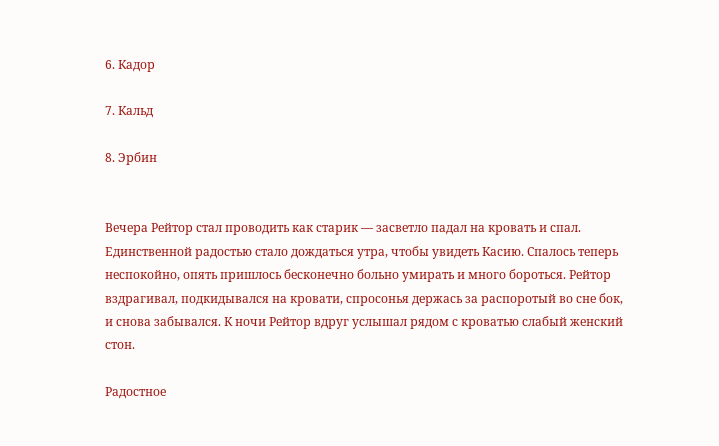6. Кадор

7. Кальд

8. Эрбин


Вечера Рейтор стал проводить как старик — засветло падал на кровать и спал. Единственной радостью стало дождаться утра, чтобы увидеть Касию. Спалось теперь неспокойно, опять пришлось бесконечно больно умирать и много бороться. Рейтор вздрагивал, подкидывался на кровати, спросонья держась за распоротый во сне бок, и снова забывался. К ночи Рейтор вдруг услышал рядом с кроватью слабый женский стон.

Радостное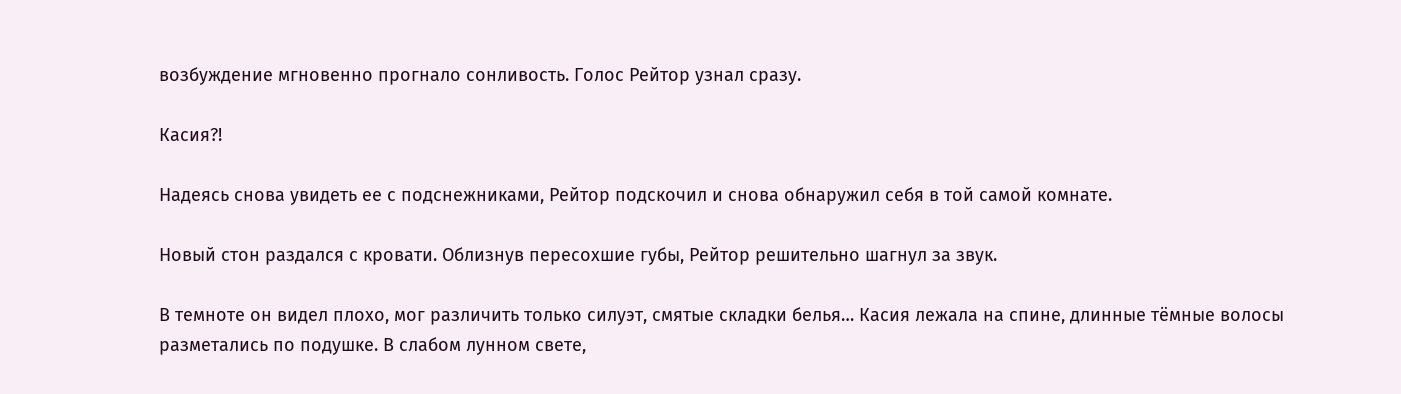возбуждение мгновенно прогнало сонливость. Голос Рейтор узнал сразу.

Касия?!

Надеясь снова увидеть ее с подснежниками, Рейтор подскочил и снова обнаружил себя в той самой комнате.

Новый стон раздался с кровати. Облизнув пересохшие губы, Рейтор решительно шагнул за звук.

В темноте он видел плохо, мог различить только силуэт, смятые складки белья… Касия лежала на спине, длинные тёмные волосы разметались по подушке. В слабом лунном свете,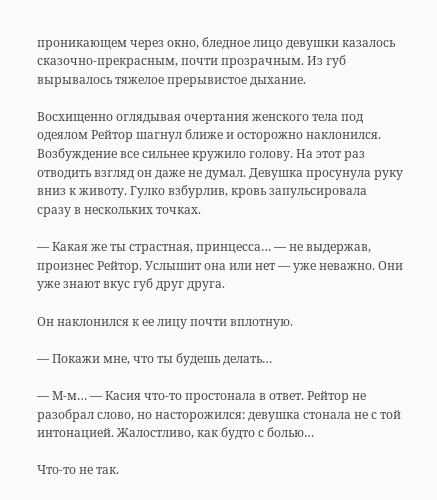проникающем через окно, бледное лицо девушки казалось сказочно-прекрасным, почти прозрачным. Из губ вырывалось тяжелое прерывистое дыхание.

Восхищенно оглядывая очертания женского тела под одеялом Рейтор шагнул ближе и осторожно наклонился. Возбуждение все сильнее кружило голову. На этот раз отводить взгляд он даже не думал. Девушка просунула руку вниз к животу. Гулко взбурлив, кровь запульсировала сразу в нескольких точках.

— Какая же ты страстная, принцесса… — не выдержав, произнес Рейтор. Услышит она или нет — уже неважно. Они уже знают вкус губ друг друга.

Он наклонился к ее лицу почти вплотную.

— Покажи мне, что ты будешь делать…

— М-м… — Касия что-то простонала в ответ. Рейтор не разобрал слово, но насторожился: девушка стонала не с той интонацией. Жалостливо, как будто с болью…

Что-то не так.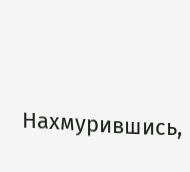Нахмурившись,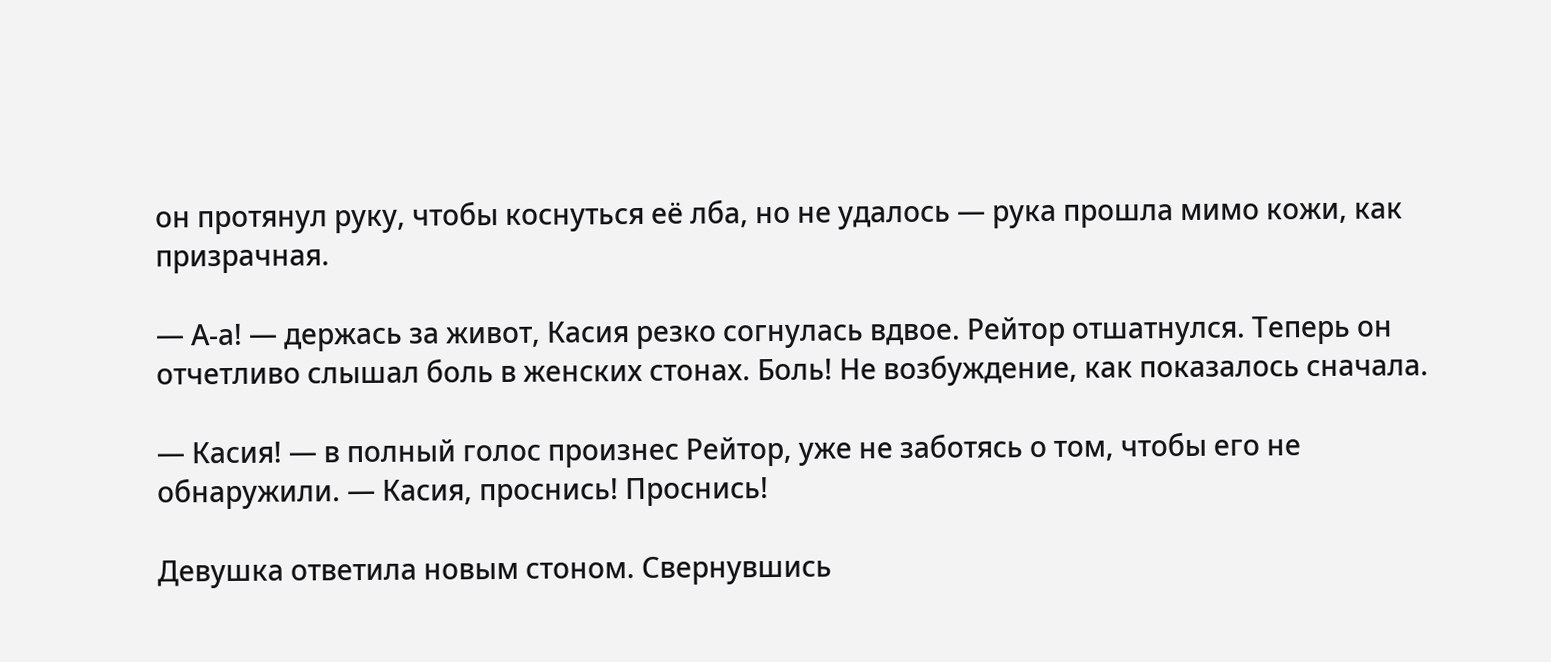он протянул руку, чтобы коснуться её лба, но не удалось — рука прошла мимо кожи, как призрачная.

— А-а! — держась за живот, Касия резко согнулась вдвое. Рейтор отшатнулся. Теперь он отчетливо слышал боль в женских стонах. Боль! Не возбуждение, как показалось сначала.

— Касия! — в полный голос произнес Рейтор, уже не заботясь о том, чтобы его не обнаружили. — Касия, проснись! Проснись!

Девушка ответила новым стоном. Свернувшись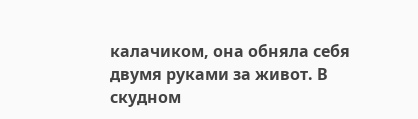калачиком, она обняла себя двумя руками за живот. В скудном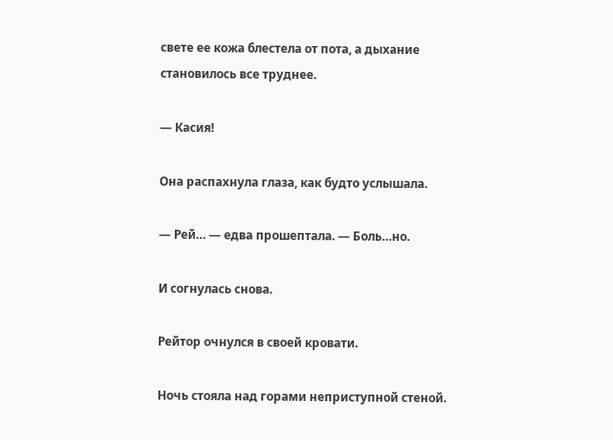свете ее кожа блестела от пота, а дыхание становилось все труднее.

— Касия!

Она распахнула глаза, как будто услышала.

— Рей… — едва прошептала. — Боль…но.

И согнулась снова.

Рейтор очнулся в своей кровати.

Ночь стояла над горами неприступной стеной.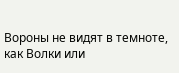Вороны не видят в темноте, как Волки или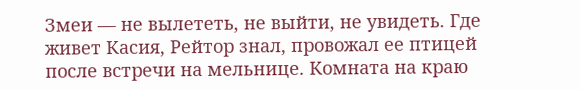Змеи — не вылететь, не выйти, не увидеть. Где живет Касия, Рейтор знал, провожал ее птицей после встречи на мельнице. Комната на краю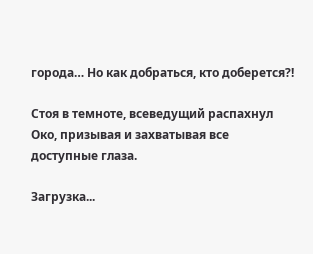города… Но как добраться, кто доберется?!

Стоя в темноте, всеведущий распахнул Око, призывая и захватывая все доступные глаза.

Загрузка...